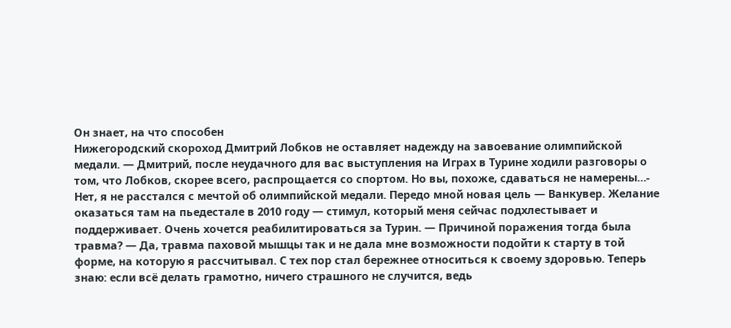Он знает, на что способен
Нижегородский скороход Дмитрий Лобков не оставляет надежду на завоевание олимпийской медали. — Дмитрий, после неудачного для вас выступления на Играх в Турине ходили разговоры о том, что Лобков, скорее всего, распрощается со спортом. Но вы, похоже, сдаваться не намерены…- Нет, я не расстался с мечтой об олимпийской медали. Передо мной новая цель — Ванкувер. Желание оказаться там на пьедестале в 2010 году — стимул, который меня сейчас подхлестывает и поддерживает. Очень хочется реабилитироваться за Турин. — Причиной поражения тогда была травма? — Да, травма паховой мышцы так и не дала мне возможности подойти к старту в той форме, на которую я рассчитывал. С тех пор стал бережнее относиться к своему здоровью. Теперь знаю: если всё делать грамотно, ничего страшного не случится, ведь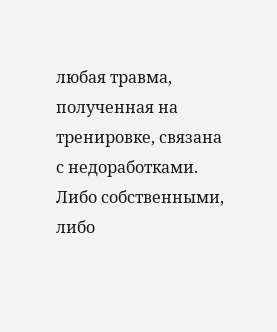любая травма, полученная на тренировке, связана с недоработками. Либо собственными, либо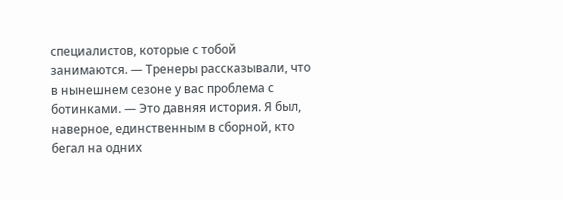специалистов, которые с тобой занимаются. — Тренеры рассказывали, что в нынешнем сезоне у вас проблема с ботинками. — Это давняя история. Я был, наверное, единственным в сборной, кто бегал на одних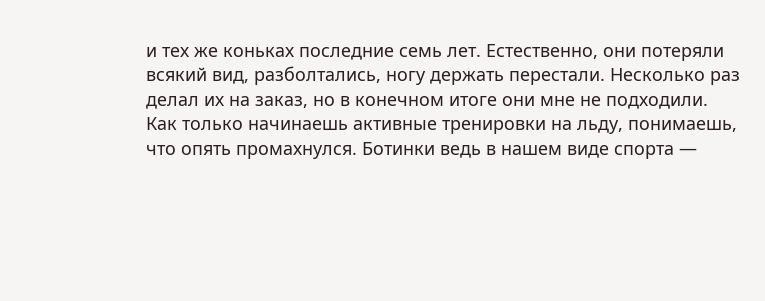и тех же коньках последние семь лет. Естественно, они потеряли всякий вид, разболтались, ногу держать перестали. Несколько раз делал их на заказ, но в конечном итоге они мне не подходили. Как только начинаешь активные тренировки на льду, понимаешь, что опять промахнулся. Ботинки ведь в нашем виде спорта —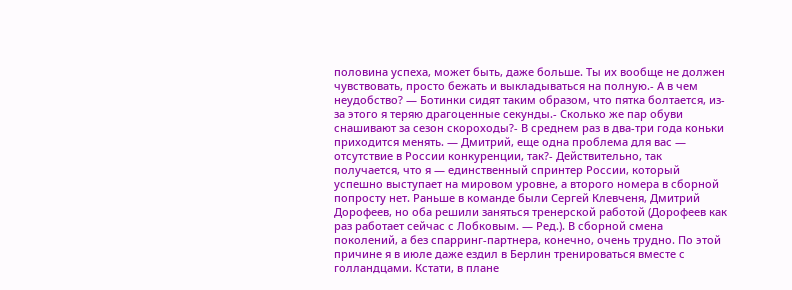половина успеха, может быть, даже больше. Ты их вообще не должен чувствовать, просто бежать и выкладываться на полную.- А в чем неудобство? — Ботинки сидят таким образом, что пятка болтается, из-за этого я теряю драгоценные секунды.- Сколько же пар обуви снашивают за сезон скороходы?- В среднем раз в два-три года коньки приходится менять. — Дмитрий, еще одна проблема для вас — отсутствие в России конкуренции, так?- Действительно, так получается, что я — единственный спринтер России, который успешно выступает на мировом уровне, а второго номера в сборной попросту нет. Раньше в команде были Сергей Клевченя, Дмитрий Дорофеев, но оба решили заняться тренерской работой (Дорофеев как раз работает сейчас с Лобковым. — Ред.). В сборной смена поколений, а без спарринг-партнера, конечно, очень трудно. По этой причине я в июле даже ездил в Берлин тренироваться вместе с голландцами. Кстати, в плане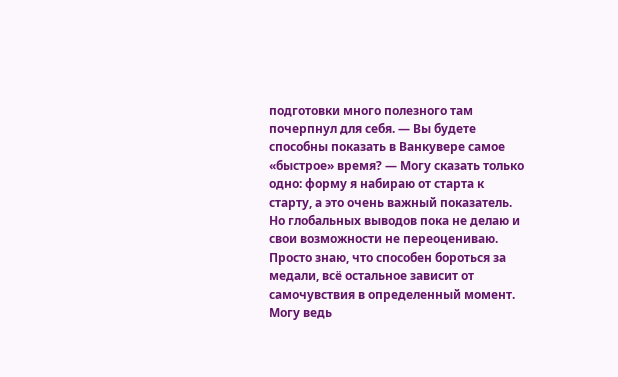подготовки много полезного там почерпнул для себя. — Вы будете способны показать в Ванкувере самое «быстрое» время? — Могу сказать только одно: форму я набираю от старта к старту, а это очень важный показатель. Но глобальных выводов пока не делаю и свои возможности не переоцениваю. Просто знаю, что способен бороться за медали, всё остальное зависит от самочувствия в определенный момент. Могу ведь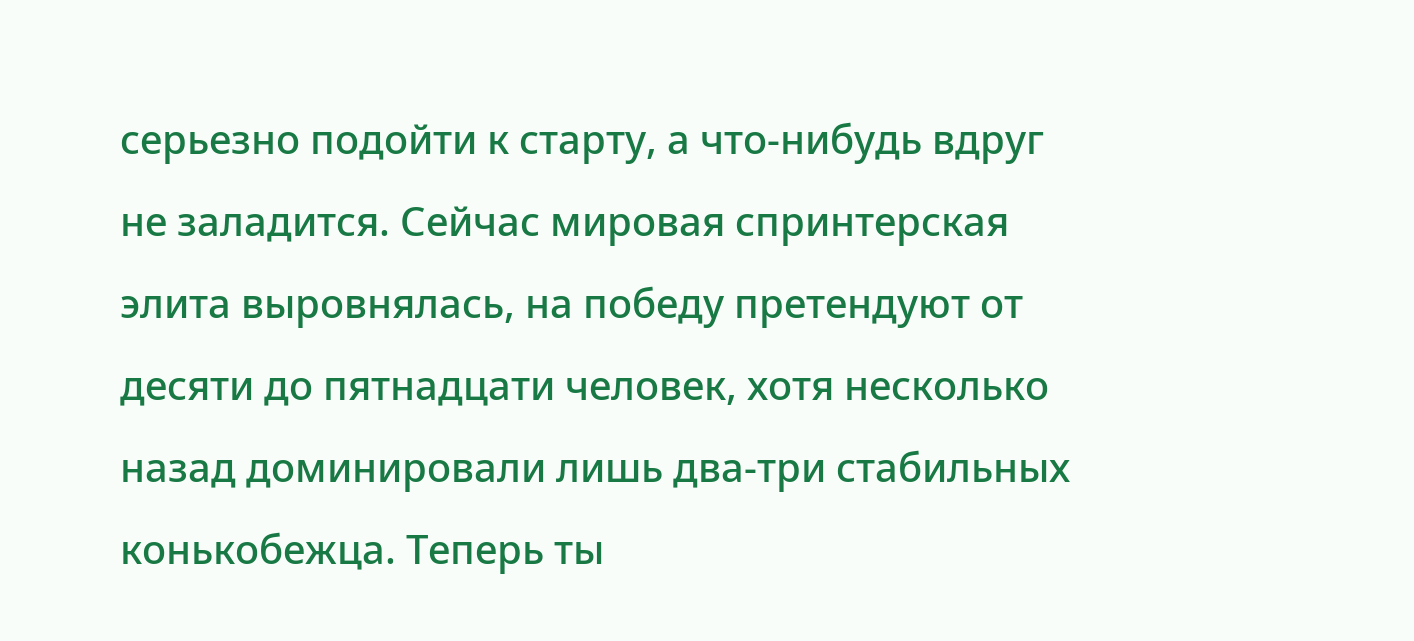серьезно подойти к старту, а что-нибудь вдруг не заладится. Сейчас мировая спринтерская элита выровнялась, на победу претендуют от десяти до пятнадцати человек, хотя несколько назад доминировали лишь два-три стабильных конькобежца. Теперь ты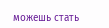можешь стать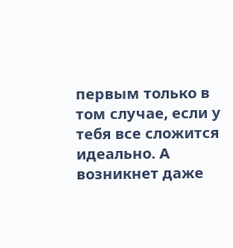первым только в том случае, если у тебя все сложится идеально. А возникнет даже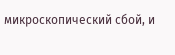микроскопический сбой, и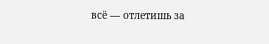всё — отлетишь за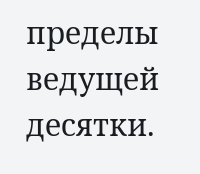пределы ведущей десятки.